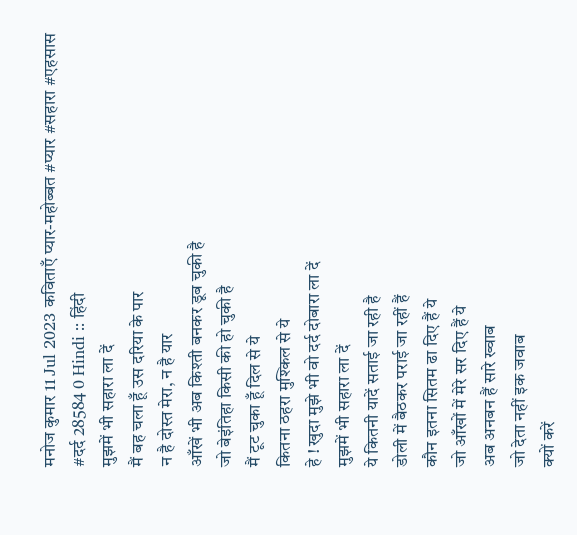मनोज कुमार 11 Jul 2023 कविताएँ प्यार-महोब्बत #प्यार #सहारा #एहसास #दर्द 28584 0 Hindi :: हिंदी
मुझमें भी सहारा ला दें
मैं बह चला हूँ उस दरिया के पार
न है दोस्त मेरा, न है यार
आँखें भी अब किश्ती बनकर डूब चुकी है
जो बेइंतिहा किसी की हो चुकी है
मैं टूट चुका हूँ दिल से ये
कितना ठहरा मुश्किल से ये
हे ! खुदा मुझे भी वो दर्द दोबारा ला दें
मुझमें भी सहारा ला दें
ये कितनी यादें सताई जा रही है
डोली में बैठकर पराई जा रहीं हैं
कौन इतना सितम ढा दिए हैं ये
जो आँखों में मेरे सर दिए हैं ये
अब अनबन हैं सारे ख्वाब
जो देता नहीं इक जवाब
क्यों करें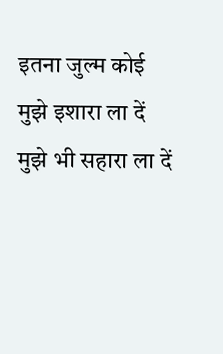इतना जुल्म कोई मुझे इशारा ला दें
मुझे भी सहारा ला दें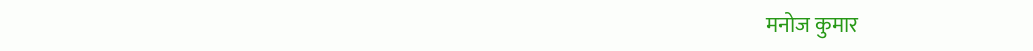मनोज कुमार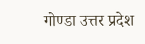गोण्डा उत्तर प्रदेश